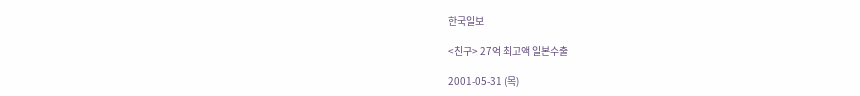한국일보

<친구> 27억 최고액 일본수출

2001-05-31 (목)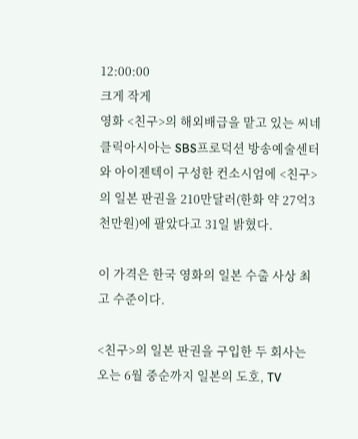12:00:00
크게 작게
영화 <친구>의 해외배급을 맡고 있는 씨네클릭아시아는 SBS프로덕션 방송예술센터와 아이젠텍이 구성한 컨소시엄에 <친구>의 일본 판권을 210만달러(한화 약 27억3천만원)에 팔았다고 31일 밝혔다.

이 가격은 한국 영화의 일본 수출 사상 최고 수준이다.

<친구>의 일본 판권을 구입한 두 회사는 오는 6월 중순까지 일본의 도호, TV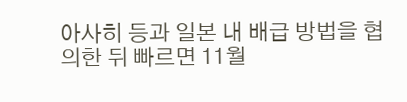아사히 등과 일본 내 배급 방법을 협의한 뒤 빠르면 11월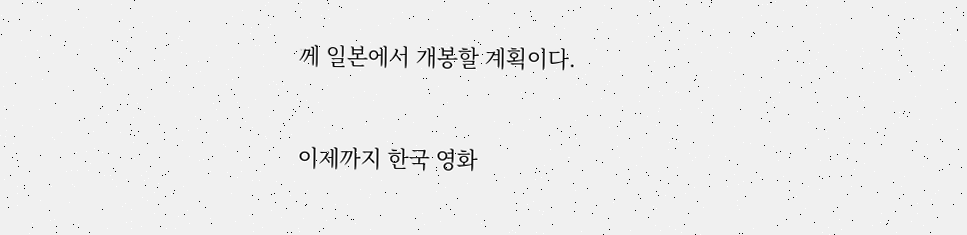께 일본에서 개봉할 계획이다.


이제까지 한국 영화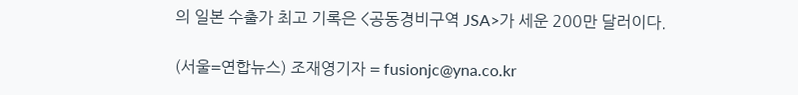의 일본 수출가 최고 기록은 <공동경비구역 JSA>가 세운 200만 달러이다.

(서울=연합뉴스) 조재영기자 = fusionjc@yna.co.kr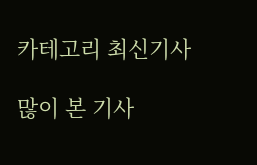카테고리 최신기사

많이 본 기사